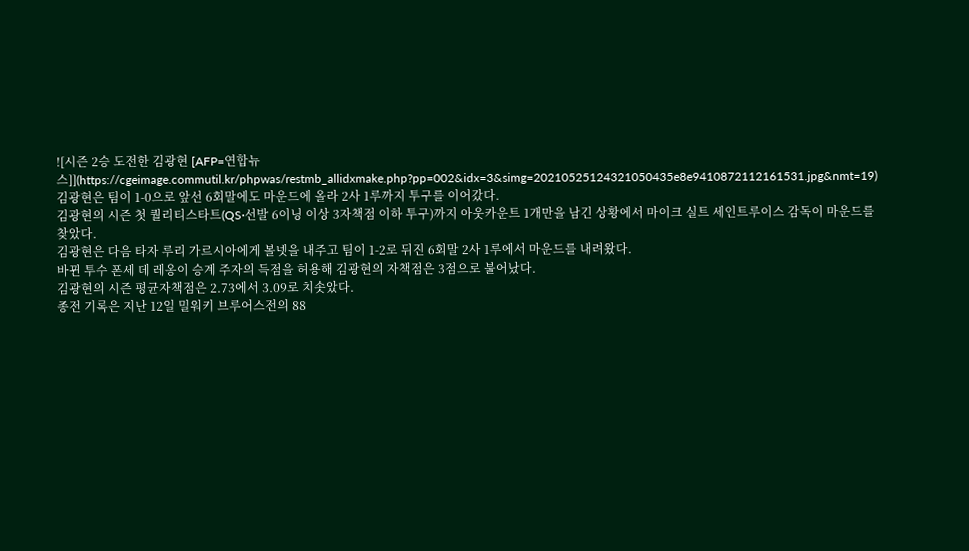![시즌 2승 도전한 김광현 [AFP=연합뉴스]](https://cgeimage.commutil.kr/phpwas/restmb_allidxmake.php?pp=002&idx=3&simg=20210525124321050435e8e9410872112161531.jpg&nmt=19)
김광현은 팀이 1-0으로 앞선 6회말에도 마운드에 올라 2사 1루까지 투구를 이어갔다.
김광현의 시즌 첫 퀄리티스타트(QS·선발 6이닝 이상 3자책점 이하 투구)까지 아웃카운트 1개만을 남긴 상황에서 마이크 실트 세인트루이스 감독이 마운드를 찾았다.
김광현은 다음 타자 루리 가르시아에게 볼넷을 내주고 팀이 1-2로 뒤진 6회말 2사 1루에서 마운드를 내려왔다.
바뀐 투수 폰세 데 레옹이 승계 주자의 득점을 허용해 김광현의 자책점은 3점으로 불어났다.
김광현의 시즌 평균자책점은 2.73에서 3.09로 치솟았다.
종전 기록은 지난 12일 밀워키 브루어스전의 88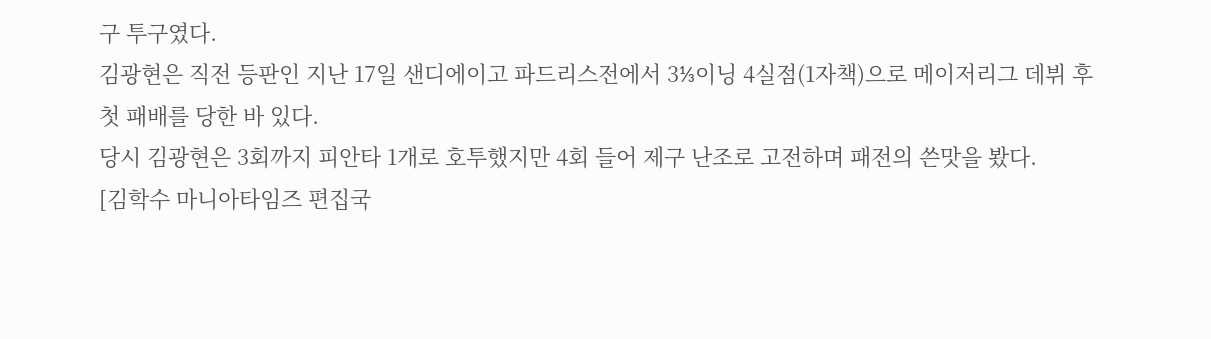구 투구였다.
김광현은 직전 등판인 지난 17일 샌디에이고 파드리스전에서 3⅓이닝 4실점(1자책)으로 메이저리그 데뷔 후 첫 패배를 당한 바 있다.
당시 김광현은 3회까지 피안타 1개로 호투했지만 4회 들어 제구 난조로 고전하며 패전의 쓴맛을 봤다.
[김학수 마니아타임즈 편집국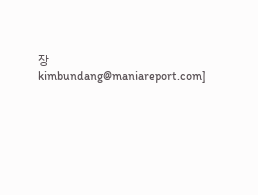장 kimbundang@maniareport.com]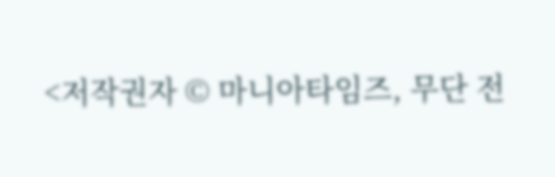<저작권자 © 마니아타임즈, 무단 전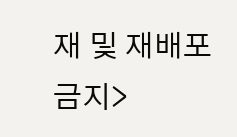재 및 재배포 금지>